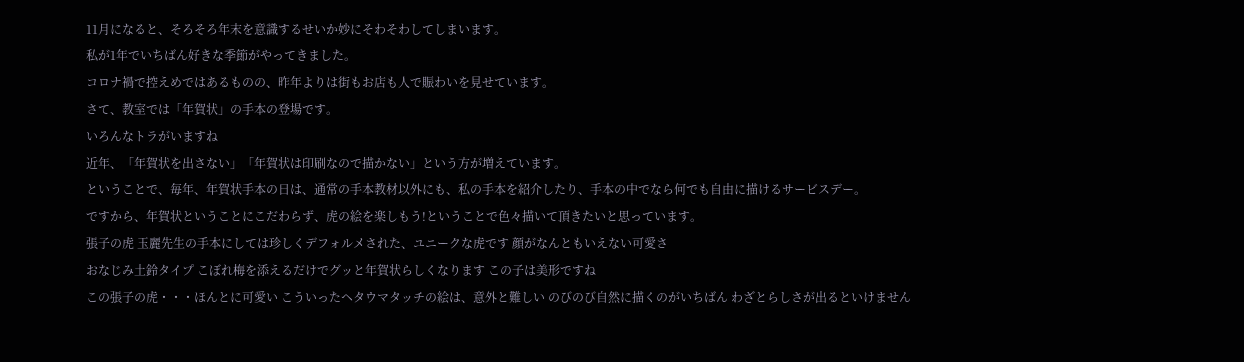11月になると、そろそろ年末を意識するせいか妙にそわそわしてしまいます。
私が1年でいちばん好きな季節がやってきました。
コロナ禍で控えめではあるものの、昨年よりは街もお店も人で賑わいを見せています。
さて、教室では「年賀状」の手本の登場です。
いろんなトラがいますね
近年、「年賀状を出さない」「年賀状は印刷なので描かない」という方が増えています。
ということで、毎年、年賀状手本の日は、通常の手本教材以外にも、私の手本を紹介したり、手本の中でなら何でも自由に描けるサービスデー。
ですから、年賀状ということにこだわらず、虎の絵を楽しもう!ということで色々描いて頂きたいと思っています。
張子の虎 玉麗先生の手本にしては珍しくデフォルメされた、ユニークな虎です 顔がなんともいえない可愛さ
おなじみ土鈴タイプ こぼれ梅を添えるだけでグッと年賀状らしくなります この子は美形ですね
この張子の虎・・・ほんとに可愛い こういったヘタウマタッチの絵は、意外と難しい のびのび自然に描くのがいちばん わざとらしさが出るといけません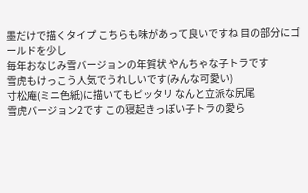墨だけで描くタイプ こちらも味があって良いですね 目の部分にゴールドを少し
毎年おなじみ雪バージョンの年賀状 やんちゃな子トラです
雪虎もけっこう人気でうれしいです(みんな可愛い)
寸松庵(ミニ色紙)に描いてもピッタリ なんと立派な尻尾
雪虎バージョン2です この寝起きっぽい子トラの愛ら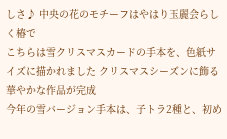しさ♪ 中央の花のモチーフはやはり玉麗会らしく椿で
こちらは雪クリスマスカードの手本を、色紙サイズに描かれました クリスマスシーズンに飾る華やかな作品が完成
今年の雪バージョン手本は、子トラ2種と、初め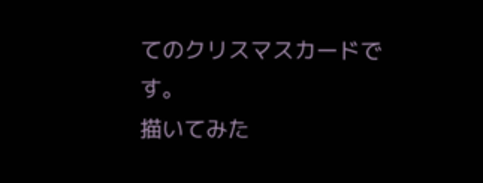てのクリスマスカードです。
描いてみた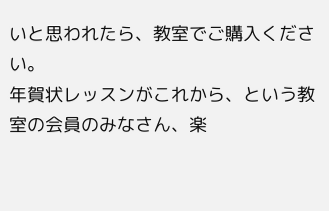いと思われたら、教室でご購入ください。
年賀状レッスンがこれから、という教室の会員のみなさん、楽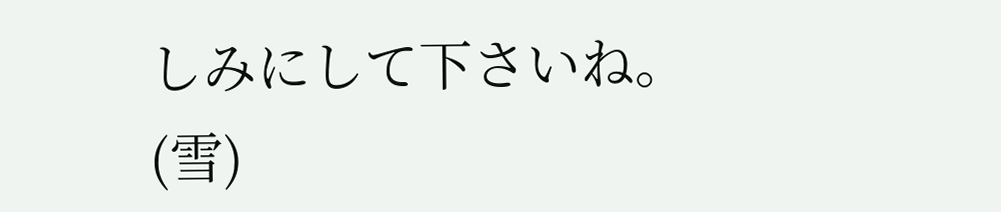しみにして下さいね。
(雪)